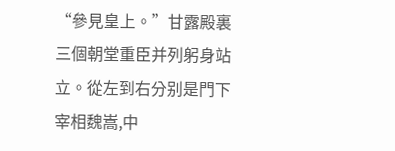“參見皇上。”甘露殿裏三個朝堂重臣并列躬身站立。從左到右分别是門下宰相魏嵩,中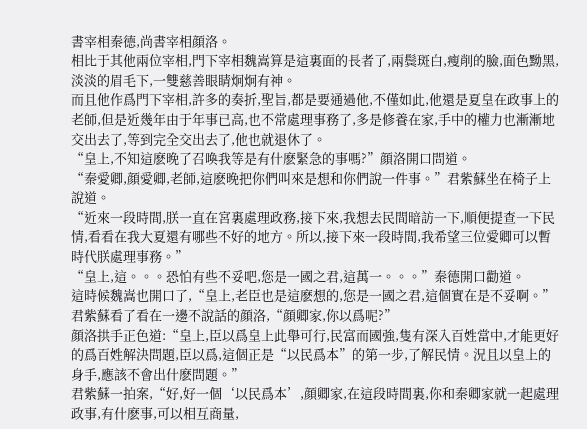書宰相秦德,尚書宰相顔洛。
相比于其他兩位宰相,門下宰相魏嵩算是這裏面的長者了,兩鬓斑白,瘦削的臉,面色黝黑,淡淡的眉毛下,一雙慈善眼睛炯炯有神。
而且他作爲門下宰相,許多的奏折,聖旨,都是要通過他,不僅如此,他還是夏皇在政事上的老師,但是近幾年由于年事已高,也不常處理事務了,多是修養在家,手中的權力也漸漸地交出去了,等到完全交出去了,他也就退休了。
“皇上,不知這麽晚了召喚我等是有什麽緊急的事嗎?”顔洛開口問道。
“秦愛卿,顔愛卿,老師,這麽晚把你們叫來是想和你們說一件事。”君紫蘇坐在椅子上說道。
“近來一段時間,朕一直在宮裏處理政務,接下來,我想去民間暗訪一下,順便提查一下民情,看看在我大夏還有哪些不好的地方。所以,接下來一段時間,我希望三位愛卿可以暫時代朕處理事務。”
“皇上,這。。。恐怕有些不妥吧,您是一國之君,這萬一。。。”秦德開口勸道。
這時候魏嵩也開口了,“皇上,老臣也是這麽想的,您是一國之君,這個實在是不妥啊。”
君紫蘇看了看在一邊不說話的顔洛,“顔卿家,你以爲呢?”
顔洛拱手正色道:“皇上,臣以爲皇上此舉可行,民富而國強,隻有深入百姓當中,才能更好的爲百姓解決問題,臣以爲,這個正是“以民爲本”的第一步,了解民情。況且以皇上的身手,應該不會出什麽問題。”
君紫蘇一拍案,“好,好一個‘以民爲本’,顔卿家,在這段時間裏,你和秦卿家就一起處理政事,有什麽事,可以相互商量,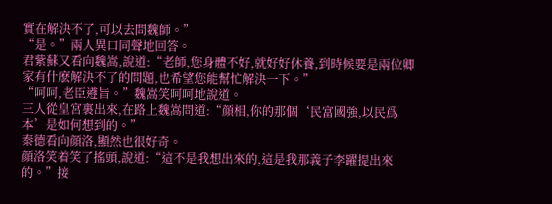實在解決不了,可以去問魏師。”
“是。”兩人異口同聲地回答。
君紫蘇又看向魏嵩,說道:“老師,您身體不好,就好好休養,到時候要是兩位卿家有什麽解決不了的問題,也希望您能幫忙解決一下。”
“呵呵,老臣遵旨。”魏嵩笑呵呵地說道。
三人從皇宮裏出來,在路上魏嵩問道:“顔相,你的那個‘民富國強,以民爲本’是如何想到的。”
秦德看向顔洛,顯然也很好奇。
顔洛笑着笑了搖頭,說道:“這不是我想出來的,這是我那義子李躍提出來的。”接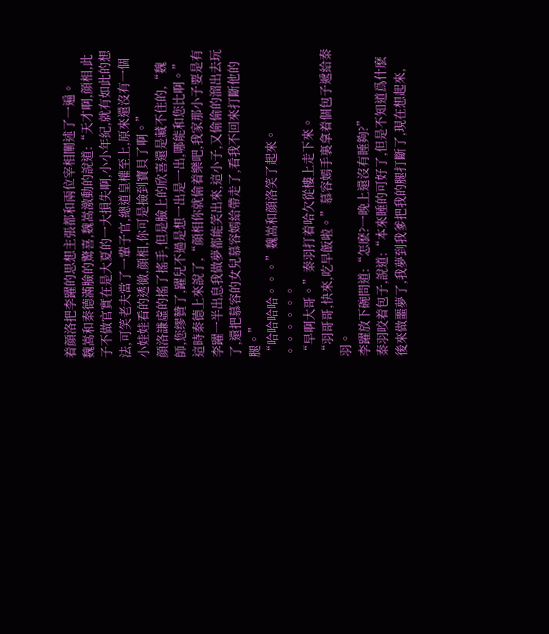着顔洛把李躍的思想主張都和兩位宰相闡述了一遍。
魏嵩和秦德滿臉的驚喜,魏嵩激動的說道:“天才啊,顔相,此子不做官實在是大夏的一大損失啊,小小年紀,就有如此的想法,可笑老夫當了一輩子官,總道皇權至上,原來還沒有一個小娃娃看的透徹,顔相,你可是撿到寶貝了啊。”
顔洛謙虛的搖了搖手,但是臉上的欣喜還是藏不住的,“魏師,您缪贊了,躍兒不過是想一出是一出,哪能和您比啊。”
這時秦德上來說了,“顔相你就偷着樂吧,我家那小子要是有李躍一半出息我做夢都能笑出來,這小子,又偷偷的溜出去玩了,還把慕容的女兒慕容嫣給帶走了,看我不回來打斷他的腿。”
“哈哈哈哈。。。”魏嵩和顔洛笑了起來。
。。。。。。
“早啊大哥。”秦羽打着哈欠從樓上走下來。
“羽哥哥,快來,吃早飯啦。”慕容嫣手裏拿着個包子遞給秦羽。
李躍放下碗問道:“怎麽?一晚上還沒有睡夠?”
秦羽咬着包子,說道:“本來睡的可好了,但是不知道爲什麽後來做噩夢了,我夢到我爹把我的腿打斷了,現在想起來,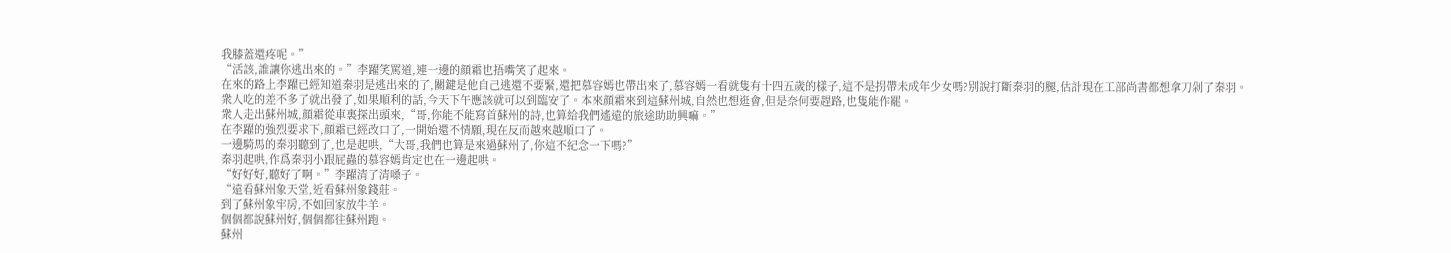我膝蓋還疼呢。”
“活該,誰讓你逃出來的。”李躍笑罵道,連一邊的顔霜也捂嘴笑了起來。
在來的路上李躍已經知道秦羽是逃出來的了,關鍵是他自己逃還不要緊,還把慕容嫣也帶出來了,慕容嫣一看就隻有十四五歲的樣子,這不是拐帶未成年少女嗎?别說打斷秦羽的腿,估計現在工部尚書都想拿刀剁了秦羽。
衆人吃的差不多了就出發了,如果順利的話,今天下午應該就可以到臨安了。本來顔霜來到這蘇州城,自然也想逛會,但是奈何要趕路,也隻能作罷。
衆人走出蘇州城,顔霜從車裏探出頭來,“哥,你能不能寫首蘇州的詩,也算給我們遙遠的旅途助助興嘛。”
在李躍的強烈要求下,顔霜已經改口了,一開始還不情願,現在反而越來越順口了。
一邊騎馬的秦羽聽到了,也是起哄,“大哥,我們也算是來過蘇州了,你這不紀念一下嗎?”
秦羽起哄,作爲秦羽小跟屁蟲的慕容嫣肯定也在一邊起哄。
“好好好,聽好了啊。”李躍清了清嗓子。
“遠看蘇州象天堂,近看蘇州象錢莊。
到了蘇州象牢房,不如回家放牛羊。
個個都說蘇州好,個個都往蘇州跑。
蘇州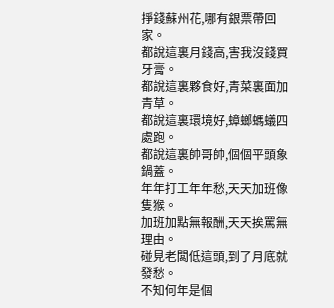掙錢蘇州花,哪有銀票帶回家。
都說這裏月錢高,害我沒錢買牙膏。
都說這裏夥食好,青菜裏面加青草。
都說這裏環境好,蟑螂螞蟻四處跑。
都說這裏帥哥帥,個個平頭象鍋蓋。
年年打工年年愁,天天加班像隻猴。
加班加點無報酬,天天挨罵無理由。
碰見老闆低這頭,到了月底就發愁。
不知何年是個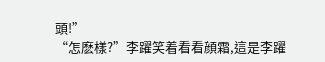頭!”
“怎麽樣?”李躍笑着看看顔霜,這是李躍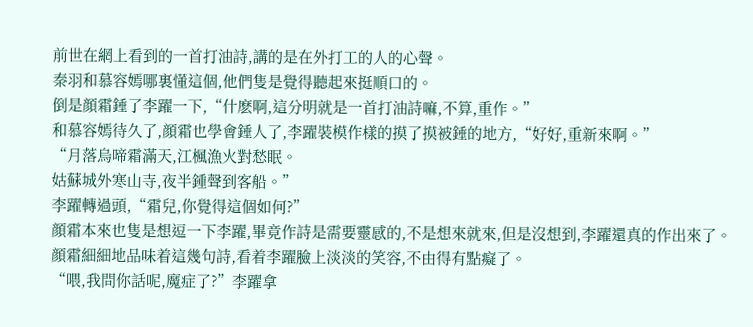前世在網上看到的一首打油詩,講的是在外打工的人的心聲。
秦羽和慕容嫣哪裏懂這個,他們隻是覺得聽起來挺順口的。
倒是顔霜錘了李躍一下,“什麽啊,這分明就是一首打油詩嘛,不算,重作。”
和慕容嫣待久了,顔霜也學會錘人了,李躍裝模作樣的摸了摸被錘的地方,“好好,重新來啊。”
“月落烏啼霜滿天,江楓漁火對愁眠。
姑蘇城外寒山寺,夜半鍾聲到客船。”
李躍轉過頭,“霜兒,你覺得這個如何?”
顔霜本來也隻是想逗一下李躍,畢竟作詩是需要靈感的,不是想來就來,但是沒想到,李躍還真的作出來了。
顔霜細細地品味着這幾句詩,看着李躍臉上淡淡的笑容,不由得有點癡了。
“喂,我問你話呢,魔症了?”李躍拿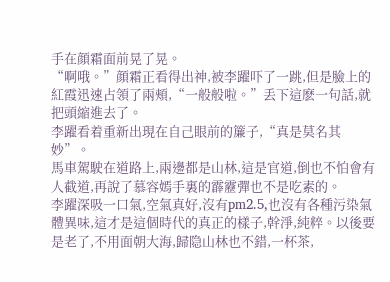手在顔霜面前晃了晃。
“啊哦。”顔霜正看得出神,被李躍吓了一跳,但是臉上的紅霞迅速占領了兩頰,“一般般啦。”丢下這麽一句話,就把頭縮進去了。
李躍看着重新出現在自己眼前的簾子,“真是莫名其妙”。
馬車駕駛在道路上,兩邊都是山林,這是官道,倒也不怕會有人截道,再說了慕容嫣手裏的霹靂彈也不是吃素的。
李躍深吸一口氣,空氣真好,沒有pm2.5,也沒有各種污染氣體異味,這才是這個時代的真正的樣子,幹淨,純粹。以後要是老了,不用面朝大海,歸隐山林也不錯,一杯茶,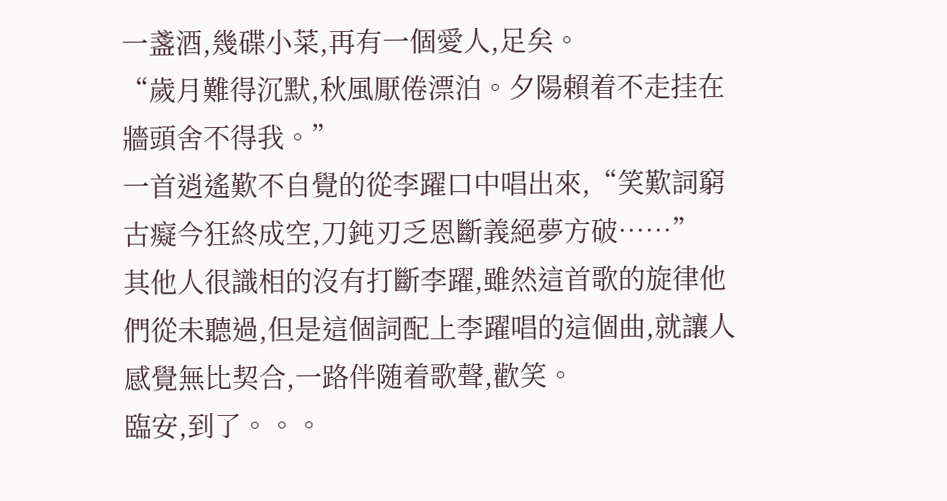一盞酒,幾碟小菜,再有一個愛人,足矣。
“歲月難得沉默,秋風厭倦漂泊。夕陽賴着不走挂在牆頭舍不得我。”
一首逍遙歎不自覺的從李躍口中唱出來,“笑歎詞窮古癡今狂終成空,刀鈍刃乏恩斷義絕夢方破……”
其他人很識相的沒有打斷李躍,雖然這首歌的旋律他們從未聽過,但是這個詞配上李躍唱的這個曲,就讓人感覺無比契合,一路伴随着歌聲,歡笑。
臨安,到了。。。